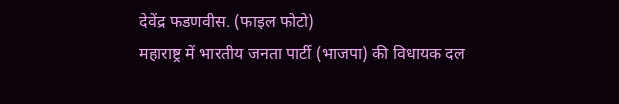देवेंद्र फडणवीस. (फाइल फोटो)
महाराष्ट्र में भारतीय जनता पार्टी (भाजपा) की विधायक दल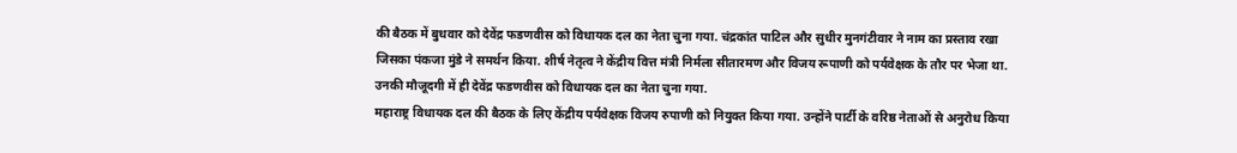की बैठक में बुधवार को देवेंद्र फडणवीस को विधायक दल का नेता चुना गया. चंद्रकांत पाटिल और सुधीर मुनगंटीवार ने नाम का प्रस्ताव रखा जिसका पंकजा मुंडे ने समर्थन किया. शीर्ष नेतृत्व ने केंद्रीय वित्त मंत्री निर्मला सीतारमण और विजय रूपाणी को पर्यवेक्षक के तौर पर भेजा था. उनकी मौजूदगी में ही देवेंद्र फडणवीस को विधायक दल का नेता चुना गया.
महाराष्ट्र विधायक दल की बैठक के लिए केंद्रीय पर्यवेक्षक विजय रुपाणी को नियुक्त किया गया. उन्होंने पार्टी के वरिष्ठ नेताओं से अनुरोध किया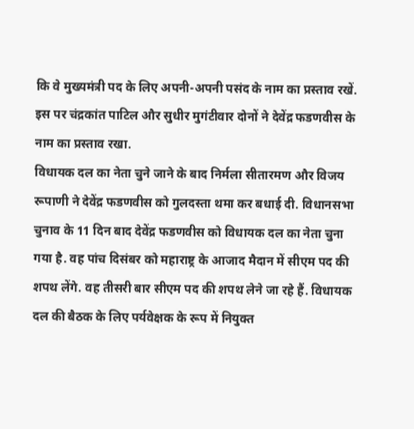कि वे मुख्यमंत्री पद के लिए अपनी-अपनी पसंद के नाम का प्रस्ताव रखें. इस पर चंद्रकांत पाटिल और सुधीर मुगंटीवार दोनों ने देवेंद्र फडणवीस के नाम का प्रस्ताव रखा.
विधायक दल का नेता चुने जाने के बाद निर्मला सीतारमण और विजय रूपाणी ने देवेंद्र फडणवीस को गुलदस्ता थमा कर बधाई दी. विधानसभा चुनाव के 11 दिन बाद देवेंद्र फडणवीस को विधायक दल का नेता चुना गया है. वह पांच दिसंबर को महाराष्ट्र के आजाद मैदान में सीएम पद की शपथ लेंगे. वह तीसरी बार सीएम पद की शपथ लेने जा रहे हैं. विधायक दल की बैठक के लिए पर्यवेक्षक के रूप में नियुक्त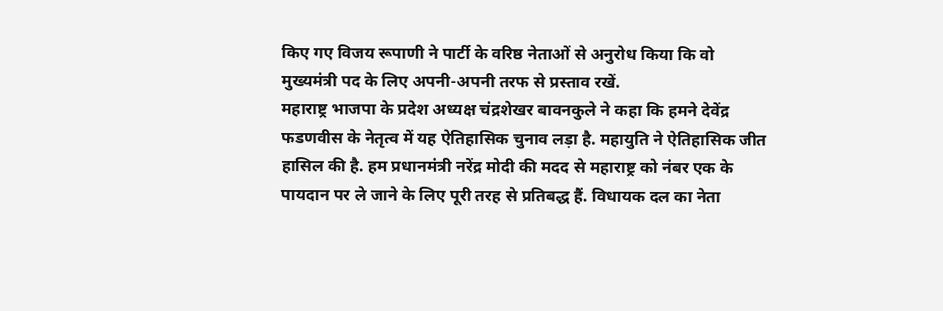किए गए विजय रूपाणी ने पार्टी के वरिष्ठ नेताओं से अनुरोध किया कि वो मुख्यमंत्री पद के लिए अपनी-अपनी तरफ से प्रस्ताव रखें.
महाराष्ट्र भाजपा के प्रदेश अध्यक्ष चंद्रशेखर बावनकुले ने कहा कि हमने देवेंद्र फडणवीस के नेतृत्व में यह ऐतिहासिक चुनाव लड़ा है. महायुति ने ऐतिहासिक जीत हासिल की है. हम प्रधानमंत्री नरेंद्र मोदी की मदद से महाराष्ट्र को नंबर एक के पायदान पर ले जाने के लिए पूरी तरह से प्रतिबद्ध हैं. विधायक दल का नेता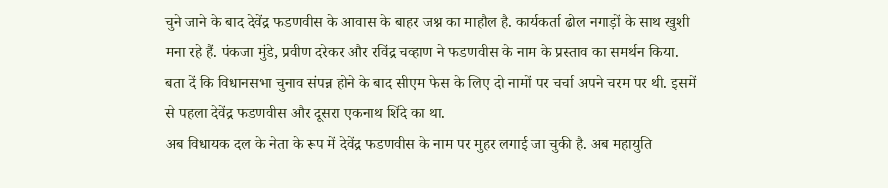चुने जाने के बाद देवेंद्र फडणवीस के आवास के बाहर जश्न का माहौल है. कार्यकर्ता ढोल नगाड़ों के साथ खुशी मना रहे हैं. पंकजा मुंडे, प्रवीण दरेकर और रविंद्र चव्हाण ने फडणवीस के नाम के प्रस्ताव का समर्थन किया. बता दें कि विधानसभा चुनाव संपन्न होने के बाद सीएम फेस के लिए दो नामों पर चर्चा अपने चरम पर थी. इसमें से पहला देवेंद्र फडणवीस और दूसरा एकनाथ शिंदे का था.
अब विधायक दल के नेता के रूप में देवेंद्र फडणवीस के नाम पर मुहर लगाई जा चुकी है. अब महायुति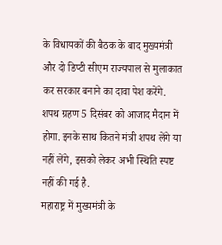के विधायकों की बैठक के बाद मुख्यमंत्री और दो डिप्टी सीएम राज्यपाल से मुलाकात कर सरकार बनाने का दावा पेश करेंगे. शपथ ग्रहण 5 दिसंबर को आजाद मैदान में होगा. इनके साथ कितने मंत्री शपथ लेंगे या नहीं लेंगे, इसको लेकर अभी स्थिति स्पष्ट नहीं की गई है.
महाराष्ट्र में मुख्यमंत्री के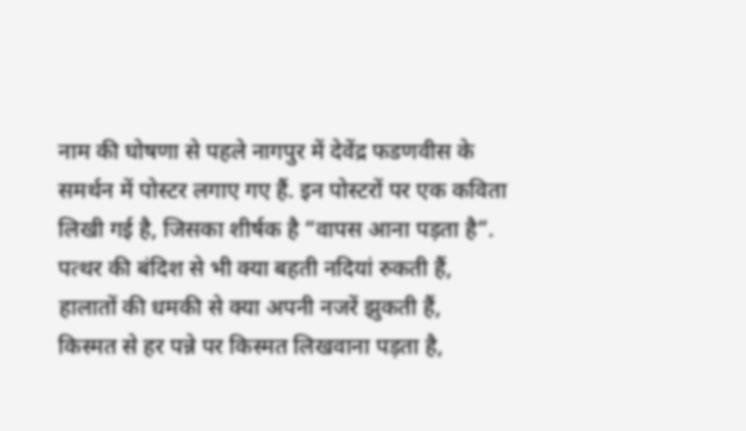नाम की घोषणा से पहले नागपुर में देवेंद्र फडणवीस के समर्थन में पोस्टर लगाए गए हैं. इन पोस्टरों पर एक कविता लिखी गई है, जिसका शीर्षक है “वापस आना पड़ता है”.
पत्थर की बंदिश से भी क्या बहती नदियां रुकती हैं,
हालातों की धमकी से क्या अपनी नजरें झुकती हैं,
किस्मत से हर पन्ने पर किस्मत लिखवाना पड़ता है,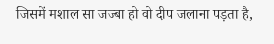जिसमें मशाल सा जज्बा हो वो दीप जलाना पड़ता है,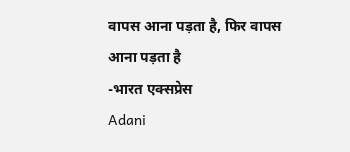वापस आना पड़ता है, फिर वापस आना पड़ता है
-भारत एक्सप्रेस
Adani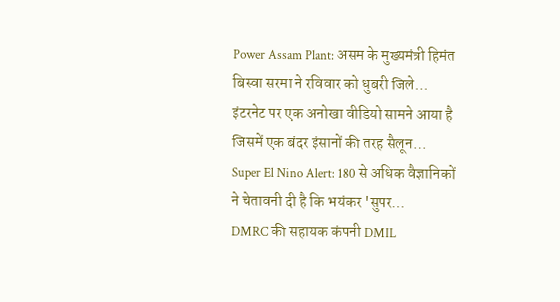Power Assam Plant: असम के मुख्यमंत्री हिमंत बिस्वा सरमा ने रविवार को धुबरी जिले…
इंटरनेट पर एक अनोखा वीडियो सामने आया है जिसमें एक बंदर इंसानों की तरह सैलून…
Super El Nino Alert: 180 से अधिक वैज्ञानिकों ने चेतावनी दी है कि भयंकर 'सुपर…
DMRC की सहायक कंपनी DMIL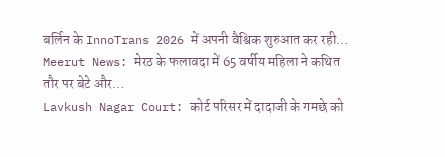बर्लिन के InnoTrans 2026 में अपनी वैश्विक शुरुआत कर रही…
Meerut News: मेरठ के फलावदा में 65 वर्षीय महिला ने कथित तौर पर बेटे और…
Lavkush Nagar Court: कोर्ट परिसर में दादाजी के गमछे को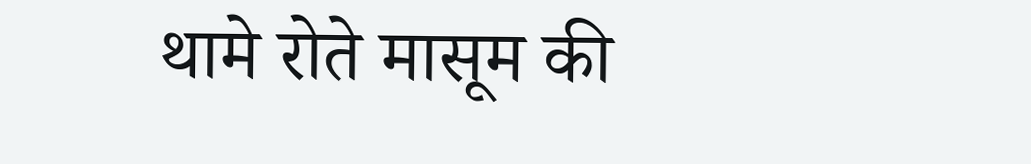थामे रोते मासूम की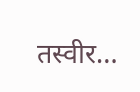तस्वीर…